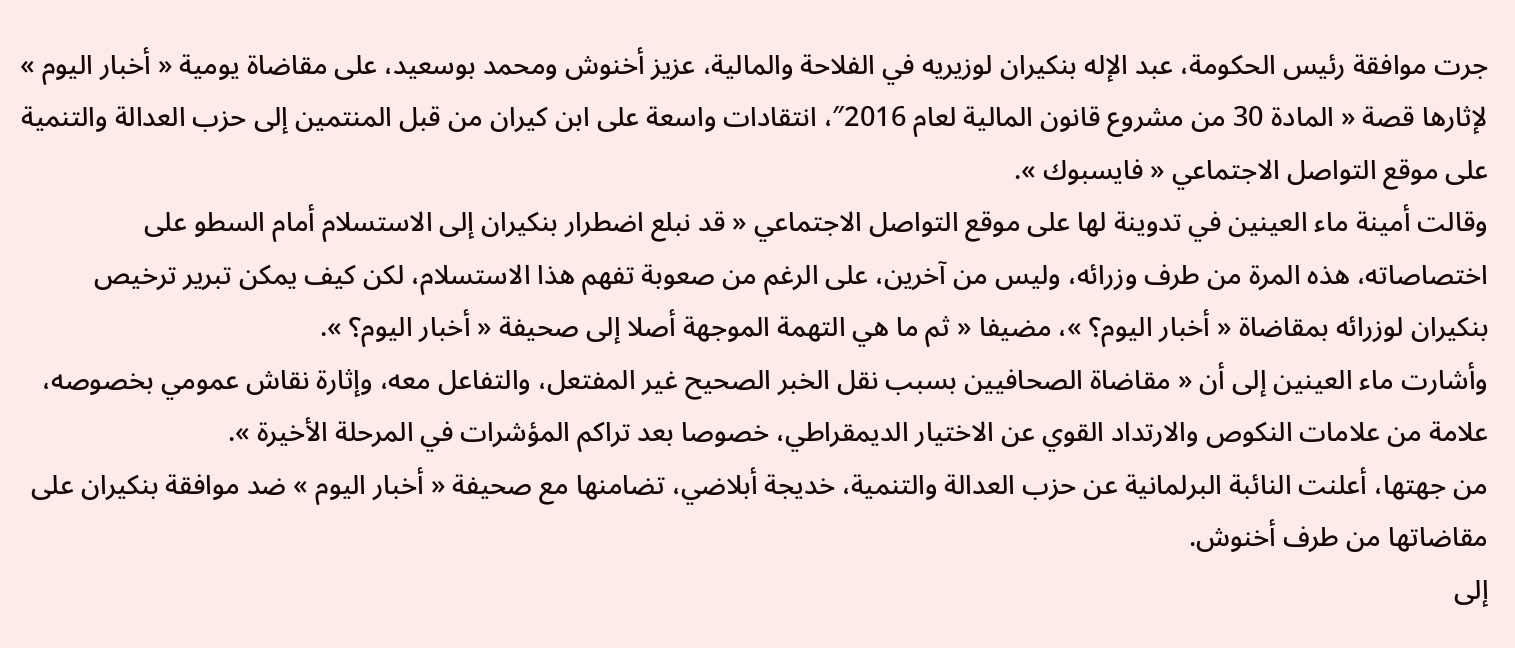جرت موافقة رئيس الحكومة، عبد الإله بنكيران لوزيريه في الفلاحة والمالية، عزيز أخنوش ومحمد بوسعيد، على مقاضاة يومية « أخبار اليوم » لإثارها قصة « المادة 30 من مشروع قانون المالية لعام 2016″، انتقادات واسعة على ابن كيران من قبل المنتمين إلى حزب العدالة والتنمية على موقع التواصل الاجتماعي « فايسبوك ».
وقالت أمينة ماء العينين في تدوينة لها على موقع التواصل الاجتماعي « قد نبلع اضطرار بنكيران إلى الاستسلام أمام السطو على اختصاصاته، هذه المرة من طرف وزرائه، وليس من آخرين، على الرغم من صعوبة تفهم هذا الاستسلام، لكن كيف يمكن تبرير ترخيص بنكيران لوزرائه بمقاضاة « أخبار اليوم؟ »، مضيفا « ثم ما هي التهمة الموجهة أصلا إلى صحيفة « أخبار اليوم؟ ».
وأشارت ماء العينين إلى أن « مقاضاة الصحافيين بسبب نقل الخبر الصحيح غير المفتعل، والتفاعل معه، وإثارة نقاش عمومي بخصوصه، علامة من علامات النكوص والارتداد القوي عن الاختيار الديمقراطي، خصوصا بعد تراكم المؤشرات في المرحلة الأخيرة ».
من جهتها، أعلنت النائبة البرلمانية عن حزب العدالة والتنمية، خديجة أبلاضي، تضامنها مع صحيفة « أخبار اليوم » ضد موافقة بنكيران على مقاضاتها من طرف أخنوش.
إلى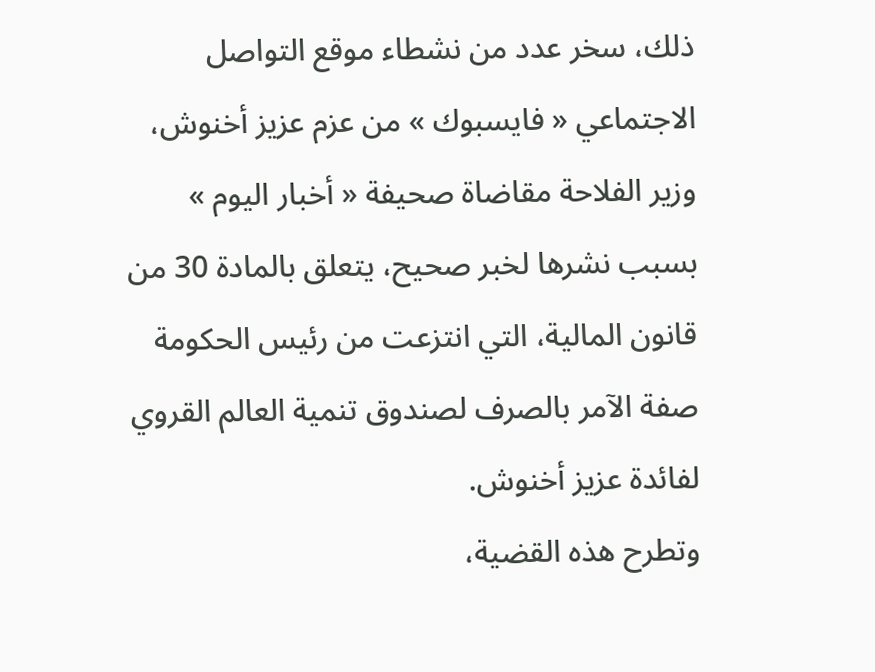ذلك، سخر عدد من نشطاء موقع التواصل الاجتماعي « فايسبوك » من عزم عزيز أخنوش، وزير الفلاحة مقاضاة صحيفة « أخبار اليوم » بسبب نشرها لخبر صحيح، يتعلق بالمادة 30 من قانون المالية، التي انتزعت من رئيس الحكومة صفة الآمر بالصرف لصندوق تنمية العالم القروي لفائدة عزيز أخنوش.
وتطرح هذه القضية،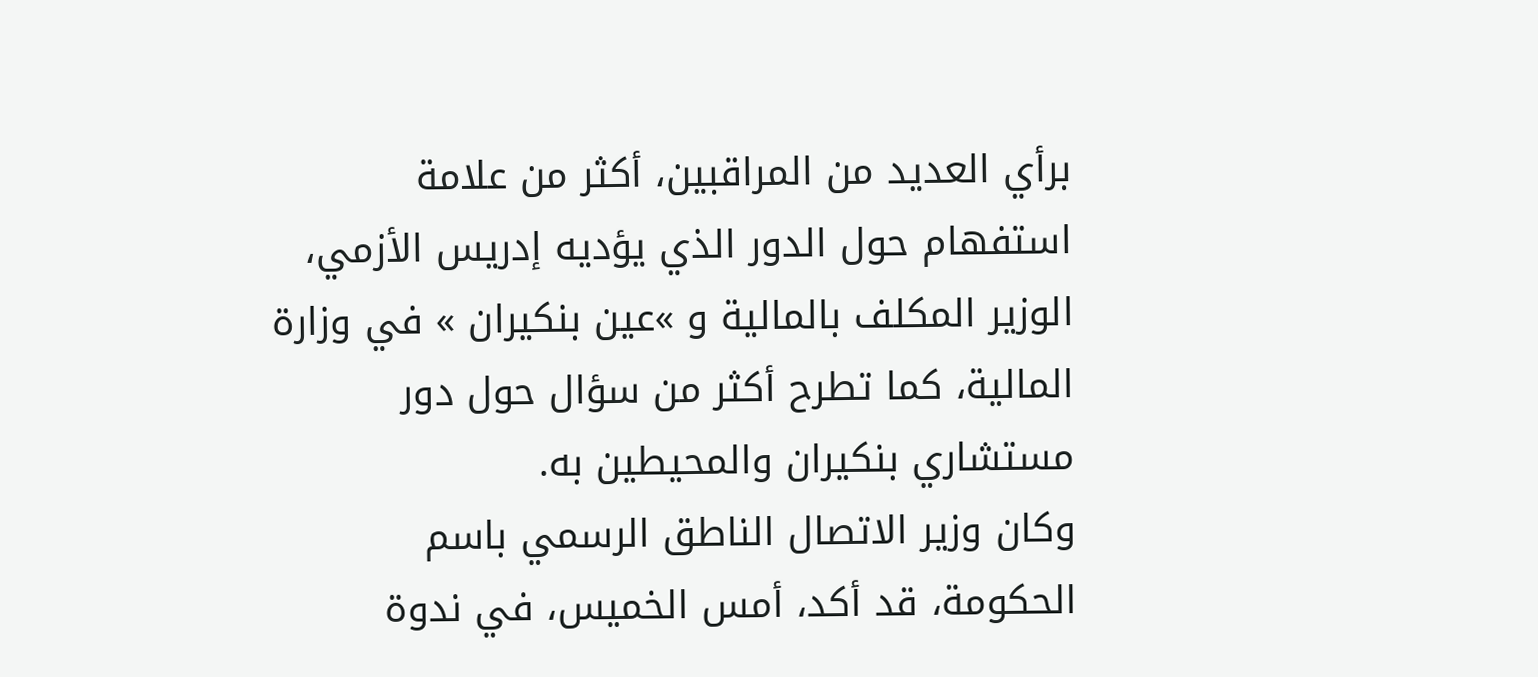برأي العديد من المراقبين، أكثر من علامة استفهام حول الدور الذي يؤديه إدريس الأزمي، الوزير المكلف بالمالية و »عين بنكيران » في وزارة المالية، كما تطرح أكثر من سؤال حول دور مستشاري بنكيران والمحيطين به.
وكان وزير الاتصال الناطق الرسمي باسم الحكومة، قد أكد، أمس الخميس، في ندوة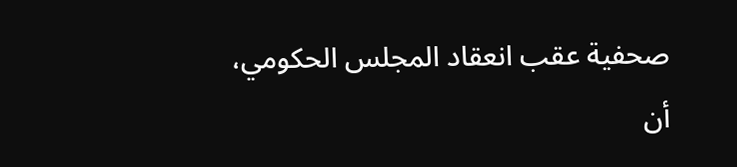صحفية عقب انعقاد المجلس الحكومي، أن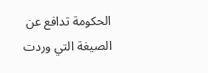الحكومة تدافع عن الصيغة التي وردت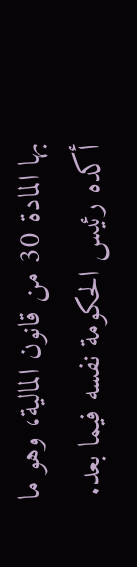بها المادة 30 من قانون المالية، وهو ما أكده رئيس الحكومة نفسه فيما بعد.